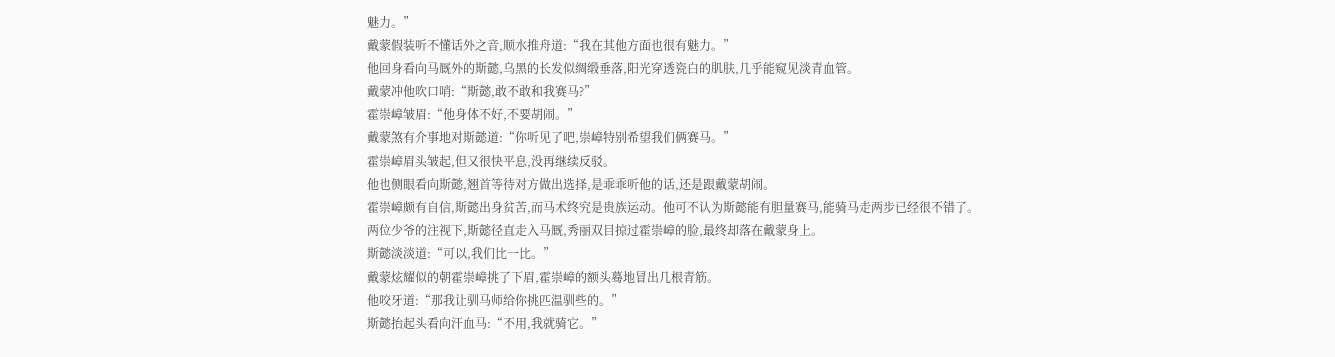魅力。”
戴蒙假装听不懂话外之音,顺水推舟道:“我在其他方面也很有魅力。”
他回身看向马厩外的斯懿,乌黑的长发似绸缎垂落,阳光穿透瓷白的肌肤,几乎能窥见淡青血管。
戴蒙冲他吹口哨:“斯懿,敢不敢和我赛马?”
霍崇嶂皱眉:“他身体不好,不要胡闹。”
戴蒙煞有介事地对斯懿道:“你听见了吧,崇嶂特别希望我们俩赛马。”
霍崇嶂眉头皱起,但又很快平息,没再继续反驳。
他也侧眼看向斯懿,翘首等待对方做出选择,是乖乖听他的话,还是跟戴蒙胡闹。
霍崇嶂颇有自信,斯懿出身贫苦,而马术终究是贵族运动。他可不认为斯懿能有胆量赛马,能骑马走两步已经很不错了。
两位少爷的注视下,斯懿径直走入马厩,秀丽双目掠过霍崇嶂的脸,最终却落在戴蒙身上。
斯懿淡淡道:“可以,我们比一比。”
戴蒙炫耀似的朝霍崇嶂挑了下眉,霍崇嶂的额头蓦地冒出几根青筋。
他咬牙道:“那我让驯马师给你挑匹温驯些的。”
斯懿抬起头看向汗血马:“不用,我就骑它。”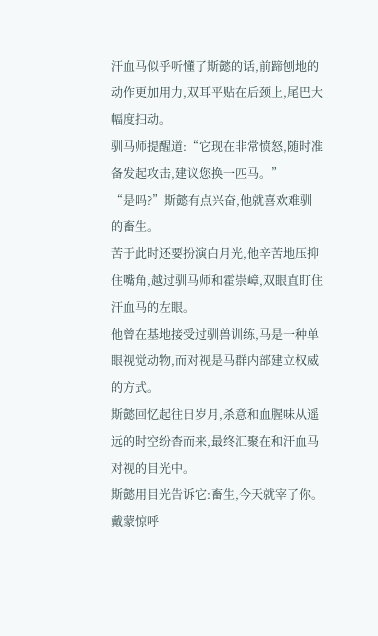汗血马似乎听懂了斯懿的话,前蹄刨地的动作更加用力,双耳平贴在后颈上,尾巴大幅度扫动。
驯马师提醒道:“它现在非常愤怒,随时准备发起攻击,建议您换一匹马。”
“是吗?”斯懿有点兴奋,他就喜欢难驯的畜生。
苦于此时还要扮演白月光,他辛苦地压抑住嘴角,越过驯马师和霍崇嶂,双眼直盯住汗血马的左眼。
他曾在基地接受过驯兽训练,马是一种单眼视觉动物,而对视是马群内部建立权威的方式。
斯懿回忆起往日岁月,杀意和血腥味从遥远的时空纷杳而来,最终汇聚在和汗血马对视的目光中。
斯懿用目光告诉它:畜生,今天就宰了你。
戴蒙惊呼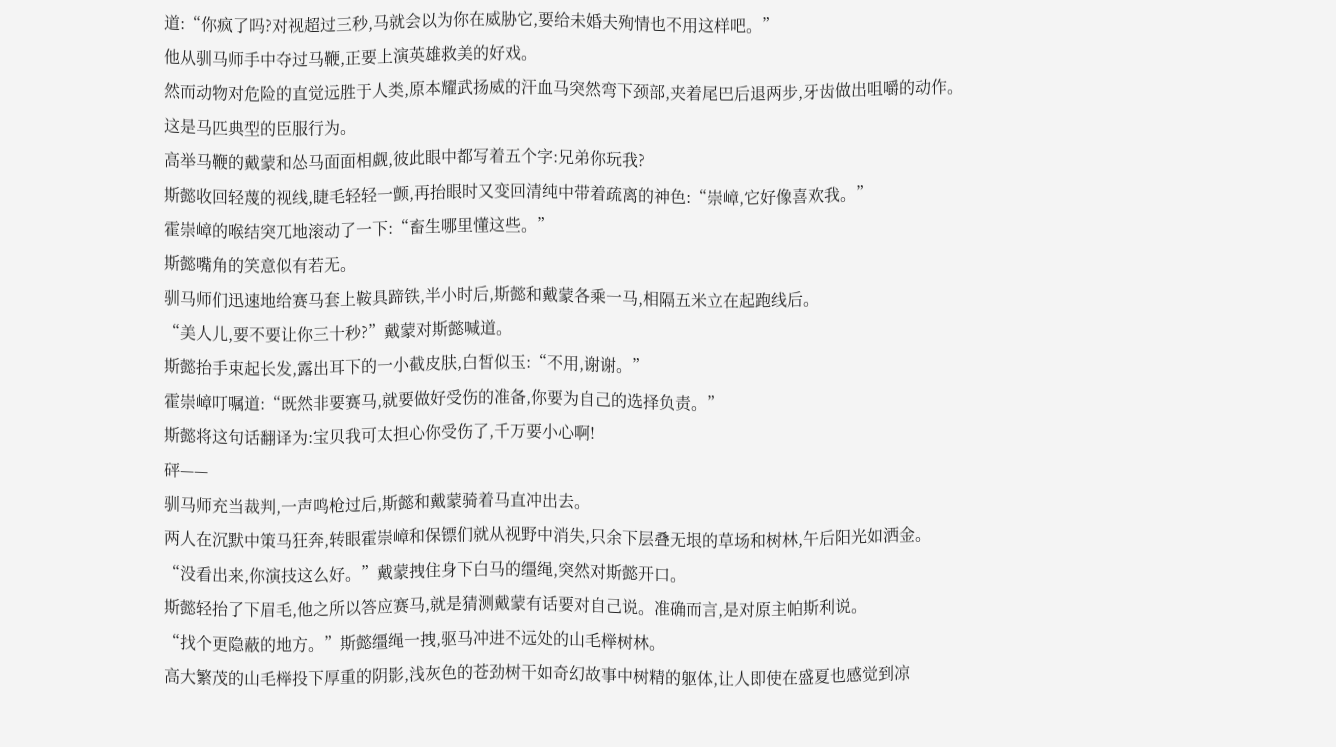道:“你疯了吗?对视超过三秒,马就会以为你在威胁它,要给未婚夫殉情也不用这样吧。”
他从驯马师手中夺过马鞭,正要上演英雄救美的好戏。
然而动物对危险的直觉远胜于人类,原本耀武扬威的汗血马突然弯下颈部,夹着尾巴后退两步,牙齿做出咀嚼的动作。
这是马匹典型的臣服行为。
高举马鞭的戴蒙和怂马面面相觑,彼此眼中都写着五个字:兄弟你玩我?
斯懿收回轻蔑的视线,睫毛轻轻一颤,再抬眼时又变回清纯中带着疏离的神色:“崇嶂,它好像喜欢我。”
霍崇嶂的喉结突兀地滚动了一下:“畜生哪里懂这些。”
斯懿嘴角的笑意似有若无。
驯马师们迅速地给赛马套上鞍具蹄铁,半小时后,斯懿和戴蒙各乘一马,相隔五米立在起跑线后。
“美人儿,要不要让你三十秒?”戴蒙对斯懿喊道。
斯懿抬手束起长发,露出耳下的一小截皮肤,白皙似玉:“不用,谢谢。”
霍崇嶂叮嘱道:“既然非要赛马,就要做好受伤的准备,你要为自己的选择负责。”
斯懿将这句话翻译为:宝贝我可太担心你受伤了,千万要小心啊!
砰——
驯马师充当裁判,一声鸣枪过后,斯懿和戴蒙骑着马直冲出去。
两人在沉默中策马狂奔,转眼霍崇嶂和保镖们就从视野中消失,只余下层叠无垠的草场和树林,午后阳光如洒金。
“没看出来,你演技这么好。”戴蒙拽住身下白马的缰绳,突然对斯懿开口。
斯懿轻抬了下眉毛,他之所以答应赛马,就是猜测戴蒙有话要对自己说。准确而言,是对原主帕斯利说。
“找个更隐蔽的地方。”斯懿缰绳一拽,驱马冲进不远处的山毛榉树林。
高大繁茂的山毛榉投下厚重的阴影,浅灰色的苍劲树干如奇幻故事中树精的躯体,让人即使在盛夏也感觉到凉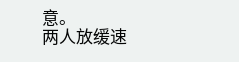意。
两人放缓速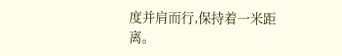度并肩而行,保持着一米距离。